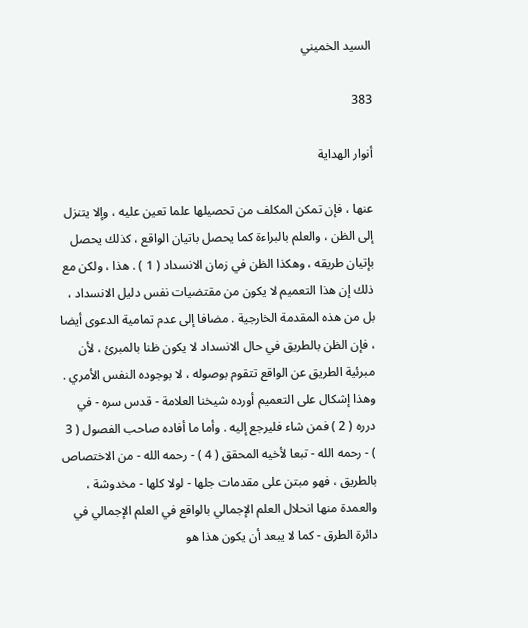السيد الخميني

383

أنوار الهداية

عنها ، فإن تمكن المكلف من تحصيلها علما تعين عليه ، وإلا يتنزل إلى الظن ، والعلم بالبراءة كما يحصل باتيان الواقع ، كذلك يحصل بإتيان طريقه ، وهكذا الظن في زمان الانسداد ( 1 ) . هذا ، ولكن مع ذلك إن هذا التعميم لا يكون من مقتضيات نفس دليل الانسداد ، بل من هذه المقدمة الخارجية . مضافا إلى عدم تمامية الدعوى أيضا ، فإن الظن بالطريق في حال الانسداد لا يكون ظنا بالمبرئ ، لأن مبرئية الطريق عن الواقع تتقوم بوصوله ، لا بوجوده النفس الأمري . وهذا إشكال على التعميم أورده شيخنا العلامة - قدس سره - في درره ( 2 ) فمن شاء فليرجع إليه . وأما ما أفاده صاحب الفصول ( 3 ) - رحمه الله - تبعا لأخيه المحقق ( 4 ) - رحمه الله - من الاختصاص بالطريق ، فهو مبتن على مقدمات جلها - لولا كلها - مخدوشة ، والعمدة منها انحلال العلم الإجمالي بالواقع في العلم الإجمالي في دائرة الطرق - كما لا يبعد أن يكون هذا هو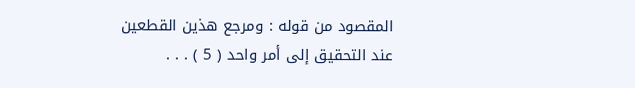المقصود من قوله : ومرجع هذين القطعين عند التحقيق إلى أمر واحد ( 5 ) . . .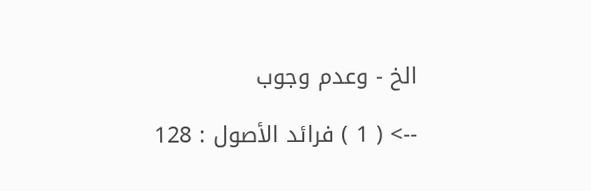الخ - وعدم وجوب

--> ( 1 ) فرائد الأصول : 128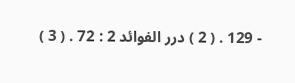- 129 . ( 2 ) درر الفوائد 2 : 72 . ( 3 )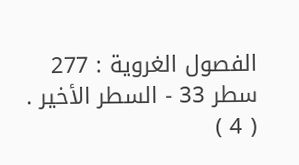الفصول الغروية : 277 سطر 33 - السطر الأخير . ( 4 )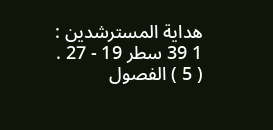هداية المسترشدين : 1 39 سطر 19 - 27 . ( 5 ) الفصول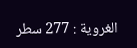الغروية : 277 سطر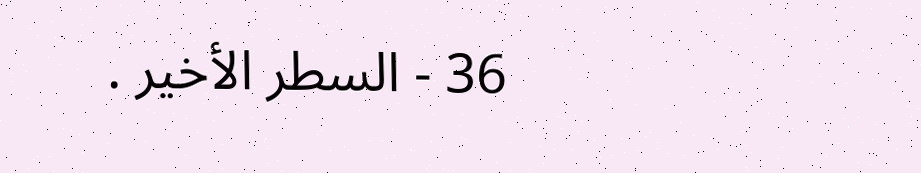36 - السطر الأخير .